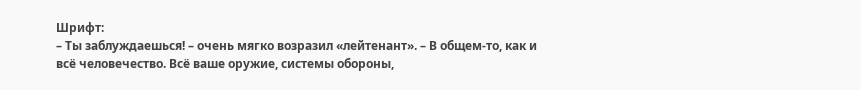Шрифт:
– Ты заблуждаешься! – очень мягко возразил «лейтенант». – В общем-то, как и всё человечество. Всё ваше оружие, системы обороны,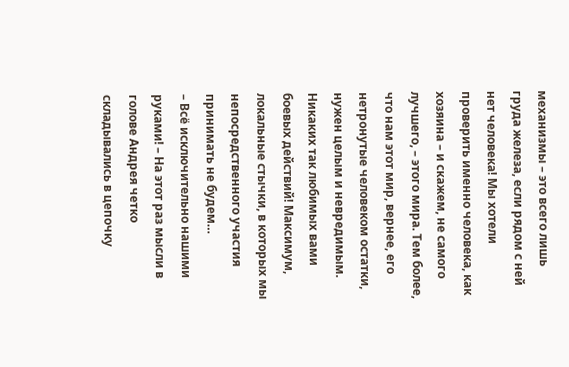механизмы – это всего лишь груда железа, если рядом с ней нет человека! Мы хотели проверить именно человека, как хозяина – и скажем, не самого лучшего, – этого мира. Тем более, что нам этот мир, вернее, его нетронутые человеком остатки, нужен целым и невредимым. Никаких так любимых вами боевых действий! Максимум, локальные стычки, в которых мы непосредственного участия принимать не будем…
– Всё исключительно нашими руками! – На этот раз мысли в голове Андрея четко складывались в цепочку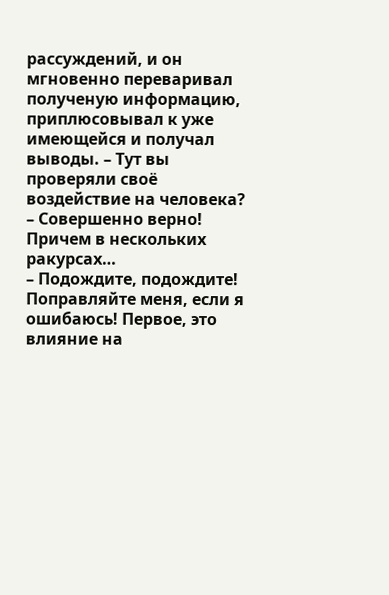рассуждений, и он мгновенно переваривал полученую информацию, приплюсовывал к уже имеющейся и получал выводы. – Тут вы проверяли своё воздействие на человека?
– Совершенно верно! Причем в нескольких ракурсах…
– Подождите, подождите! Поправляйте меня, если я ошибаюсь! Первое, это влияние на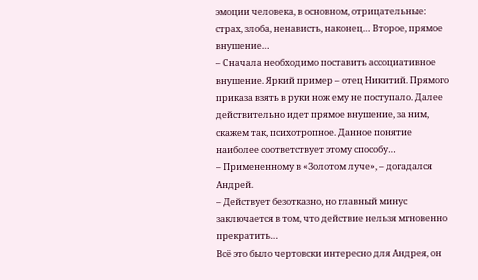эмоции человека, в основном, отрицательные: страх, злоба, ненависть, наконец… Второе, прямое внушение…
– Сначала необходимо поставить ассоциативное внушение. Яркий пример – отец Никитий. Прямого приказа взять в руки нож ему не поступало. Далее действительно идет прямое внушение, за ним, скажем так, психотропное. Данное понятие наиболее соответствует этому способу…
– Примененному в «Золотом луче», – догадался Андрей.
– Действует безотказно, но главный минус заключается в том, что действие нельзя мгновенно прекратить…
Всё это было чертовски интересно для Андрея, он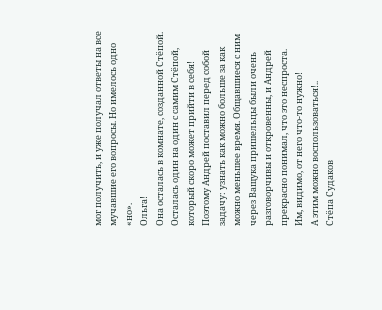мог получить, и уже получал ответы на все мучавшие его вопросы. Но имелось одно «но».
Ольга!
Она осталась в комнате, созданной Стёпой. Осталась один на один с самим Стёпой, который скоро может прийти в себя!
Поэтому Андрей поставил перед собой задачу: узнать как можно больше за как можно меньшее время. Общавшиеся с ним через Ващука пришельцы были очень разговорчивы и откровенны, и Андрей прекрасно понимал, что это неспроста.
Им, видимо, от него что-то нужно!
А этим можно воспользоваться!..
Стёпа Судаков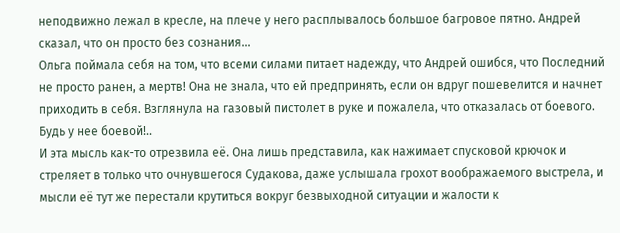неподвижно лежал в кресле, на плече у него расплывалось большое багровое пятно. Андрей сказал, что он просто без сознания…
Ольга поймала себя на том, что всеми силами питает надежду, что Андрей ошибся, что Последний не просто ранен, а мертв! Она не знала, что ей предпринять, если он вдруг пошевелится и начнет приходить в себя. Взглянула на газовый пистолет в руке и пожалела, что отказалась от боевого. Будь у нее боевой!..
И эта мысль как-то отрезвила её. Она лишь представила, как нажимает спусковой крючок и стреляет в только что очнувшегося Судакова, даже услышала грохот воображаемого выстрела, и мысли её тут же перестали крутиться вокруг безвыходной ситуации и жалости к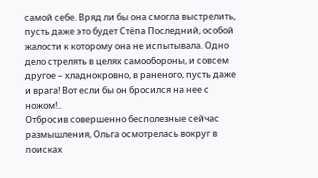самой себе. Вряд ли бы она смогла выстрелить, пусть даже это будет Стёпа Последний, особой жалости к которому она не испытывала. Одно дело стрелять в целях самообороны, и совсем другое – хладнокровно, в раненого, пусть даже и врага! Вот если бы он бросился на нее с ножом!..
Отбросив совершенно бесполезные сейчас размышления, Ольга осмотрелась вокруг в поисках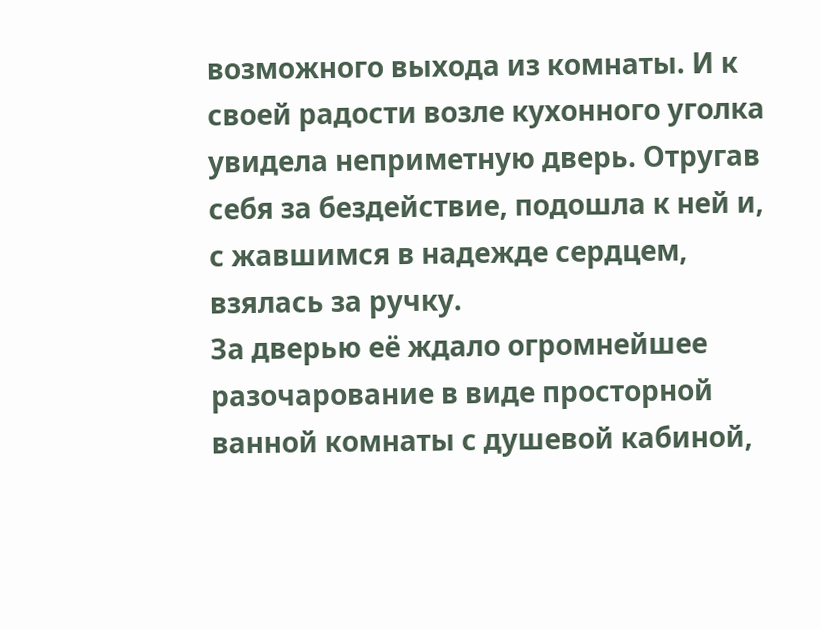возможного выхода из комнаты. И к своей радости возле кухонного уголка увидела неприметную дверь. Отругав себя за бездействие, подошла к ней и, с жавшимся в надежде сердцем, взялась за ручку.
За дверью её ждало огромнейшее разочарование в виде просторной ванной комнаты с душевой кабиной,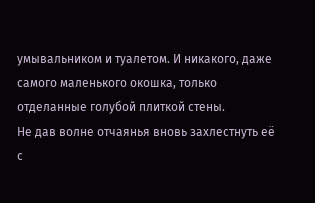умывальником и туалетом. И никакого, даже самого маленького окошка, только отделанные голубой плиткой стены.
Не дав волне отчаянья вновь захлестнуть её с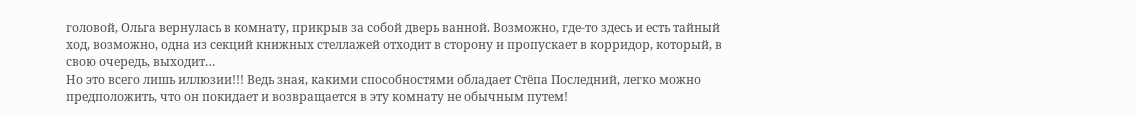головой, Ольга вернулась в комнату, прикрыв за собой дверь ванной. Возможно, где-то здесь и есть тайный ход, возможно, одна из секций книжных стеллажей отходит в сторону и пропускает в корридор, который, в свою очередь, выходит…
Но это всего лишь иллюзии!!! Ведь зная, какими способностями обладает Стёпа Последний, легко можно предположить, что он покидает и возвращается в эту комнату не обычным путем!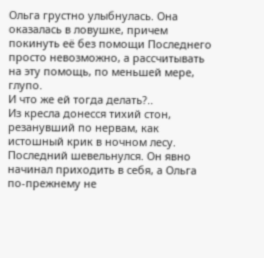Ольга грустно улыбнулась. Она оказалась в ловушке, причем покинуть её без помощи Последнего просто невозможно, а рассчитывать на эту помощь, по меньшей мере, глупо.
И что же ей тогда делать?..
Из кресла донесся тихий стон, резанувший по нервам, как истошный крик в ночном лесу. Последний шевельнулся. Он явно начинал приходить в себя, а Ольга по-прежнему не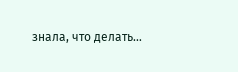знала, что делать…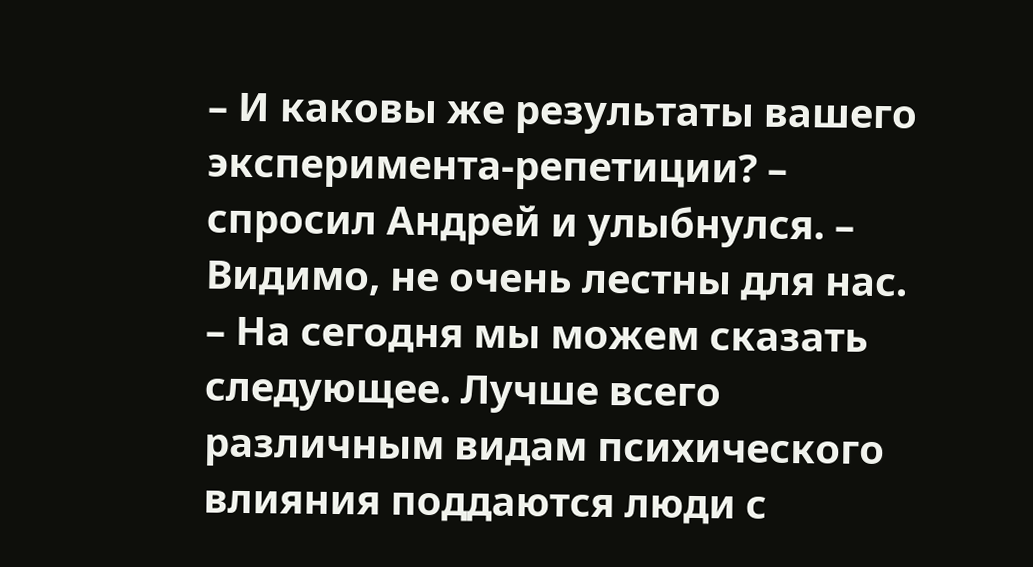– И каковы же результаты вашего эксперимента-репетиции? – спросил Андрей и улыбнулся. – Видимо, не очень лестны для нас.
– На сегодня мы можем сказать следующее. Лучше всего различным видам психического влияния поддаются люди с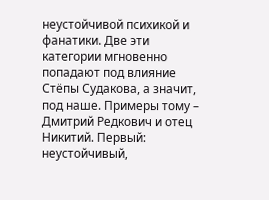неустойчивой психикой и фанатики. Две эти категории мгновенно попадают под влияние Стёпы Судакова, а значит, под наше. Примеры тому – Дмитрий Редкович и отец Никитий. Первый: неустойчивый,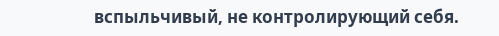вспыльчивый, не контролирующий себя.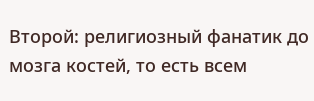Второй: религиозный фанатик до мозга костей, то есть всем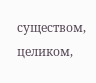существом, целиком,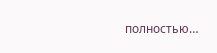полностью…